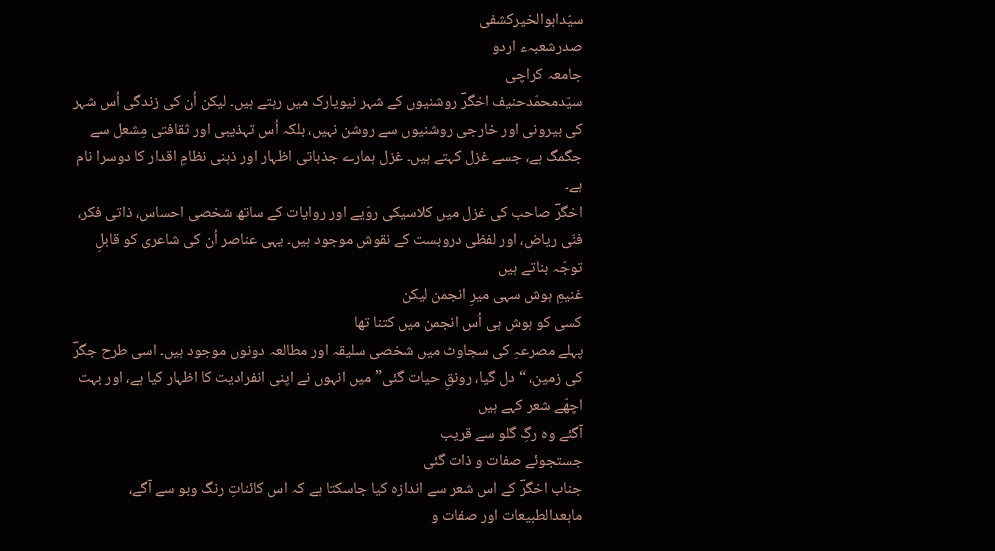سیّدابوالخیرکشفی
صدرشعبہء اردو
جامعہ کراچی
سیّدمحمّدحنیف اخگرؔ روشنیوں کے شہر نیویارک میں رہتے ہیں۔ لیکن اُن کی زندگی اُس شہر کی بیرونی اور خارجی روشنیوں سے روشن نہیں، بلکہ اُس تہذیبی اور ثقافتی مِشعل سے جگمگ ہے، جسے غزل کہتے ہیں۔ غزل ہمارے جذباتی اظہار اور ذہنی نظامِ اقدار کا دوسرا نام ہے۔
اخگرؔ صاحب کی غزل میں کلاسیکی روّیے اور روایات کے ساتھ شخصی احساس، ذاتی فکر، فنّی ریاض، اور لفظی دروبست کے نقوش موجود ہیں۔ یہی عناصر اُن کی شاعری کو قابلِ توجّہ بناتے ہیں
غنیمِ ہوش سہی میرِ انجمن لیکن
کسی کو ہوش ہی اُس انجمن میں کتنا تھا
پہلے مصرعہِ کی سجاوٹ میں شخصی سلیقہ اور مطالعہ دونوں موجود ہیں۔ اسی طرح جگرؔ کی زمین، “ دل گیا، رونقِ حیات گئی” میں انہوں نے اپنی انفرادیت کا اظہار کیا ہے، اور بہت اچھّے شعر کہے ہیں
آگئے وہ رگِ گلو سے قریب
جستجوئے صفات و ذات گئی
جناب اخگرؔ کے اس شعر سے اندازہ کیا جاسکتا ہے کہ اس کائناتِ رنگ وبو سے آگے، مابعدالطبیعات اور صفات و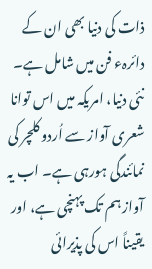ذات کی دنیا بھی ان کے دائرہء فن میں شامل ہے۔
نئی دنیا، امریکہ میں اس توانا شعری آواز سے اُردو کلچر کی نمائندگی ہورہی ہے۔ اب یہ آواز ہم تک پہنچی ہے، اور یقیناً اس کی پذیرائی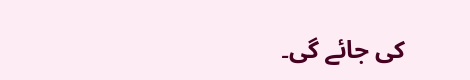کی جائے گی۔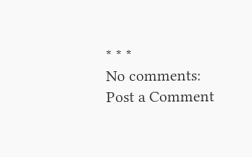* * *
No comments:
Post a Comment